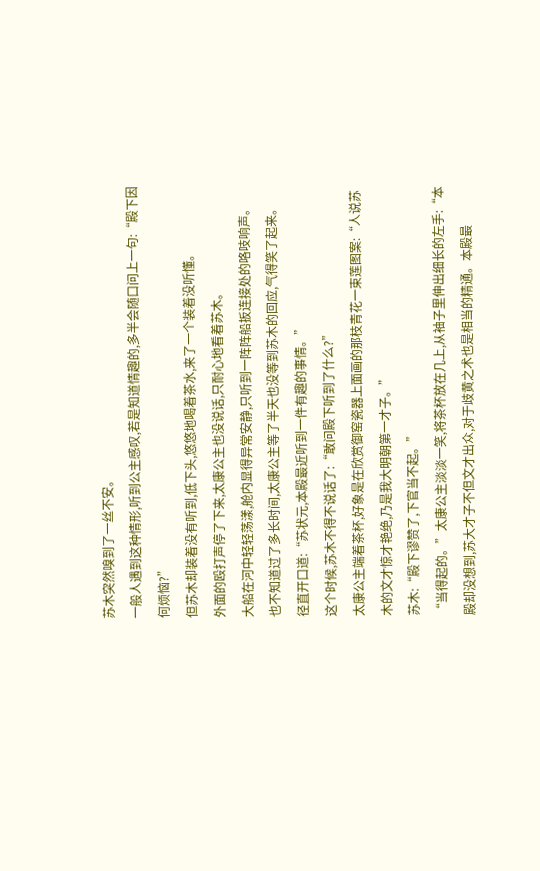苏木突然嗅到了一丝不安。
一般人遇到这种情形,听到公主感叹,若是知道情趣的,多半会随口问上一句:“殿下因何烦恼?”
但苏木却装着没有听到,低下头,悠悠地喝着茶水,来了一个装着没听懂。
外面的殴打声停了下来,太康公主也没说话,只耐心地看着苏木。
大船在河中轻轻荡漾,舱内显得异常安静,只听到一阵阵船扳连接处的咯吱响声。
也不知道过了多长时间,太康公主等了半天也没等到苏木的回应,气得笑了起来。
径直开口道:“苏状元,本殿最近听到一件有趣的事情。”
这个时候,苏木不得不说话了:“敢问殿下听到了什么?”
太康公主端着茶杯,好象是在欣赏御窑瓷器上面画的那枝青花一束莲图案:“人说苏木的文才惊才艳绝,乃是我大明朝第一才子。”
苏木:“殿下谬赞了,下官当不起。”
“当得起的。”太康公主淡淡一笑,将茶杯放在几上,从袖子里伸出细长的左手:“本殿却没想到,苏大才子不但文才出众,对于歧黄之术也是相当的精通。本殿最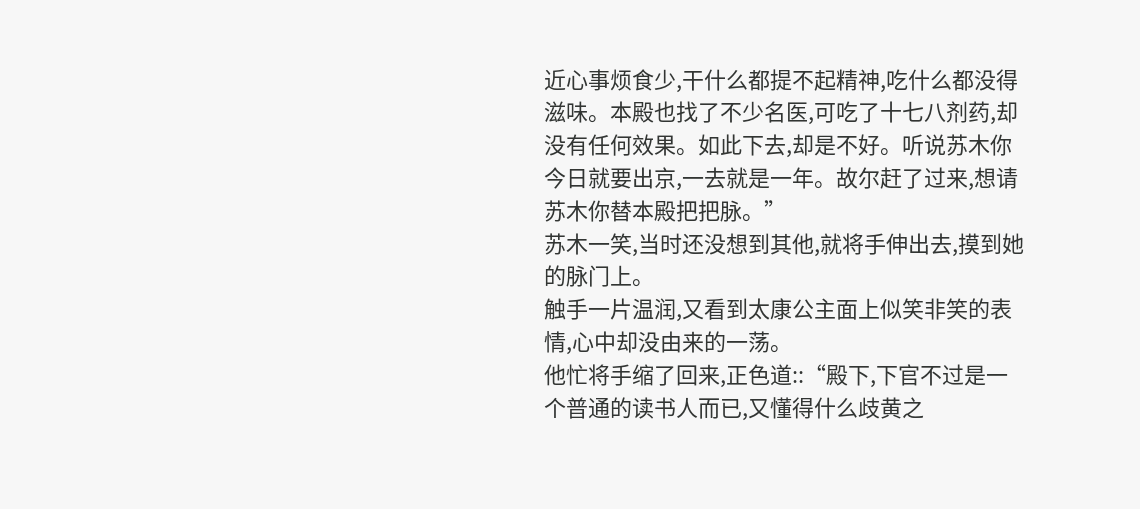近心事烦食少,干什么都提不起精神,吃什么都没得滋味。本殿也找了不少名医,可吃了十七八剂药,却没有任何效果。如此下去,却是不好。听说苏木你今日就要出京,一去就是一年。故尔赶了过来,想请苏木你替本殿把把脉。”
苏木一笑,当时还没想到其他,就将手伸出去,摸到她的脉门上。
触手一片温润,又看到太康公主面上似笑非笑的表情,心中却没由来的一荡。
他忙将手缩了回来,正色道::“殿下,下官不过是一个普通的读书人而已,又懂得什么歧黄之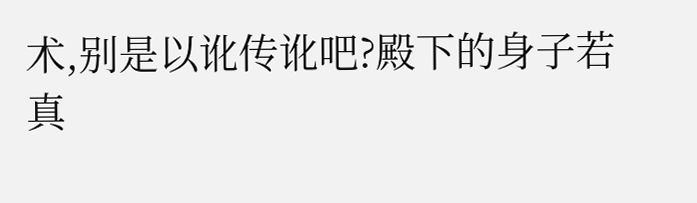术,别是以讹传讹吧?殿下的身子若真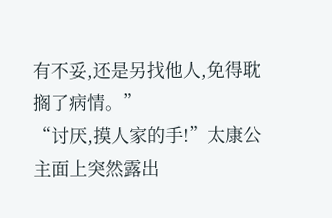有不妥,还是另找他人,免得耽搁了病情。”
“讨厌,摸人家的手!”太康公主面上突然露出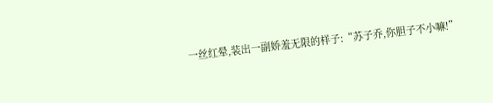一丝红晕,装出一副娇羞无限的样子:“苏子乔,你胆子不小嘛!”